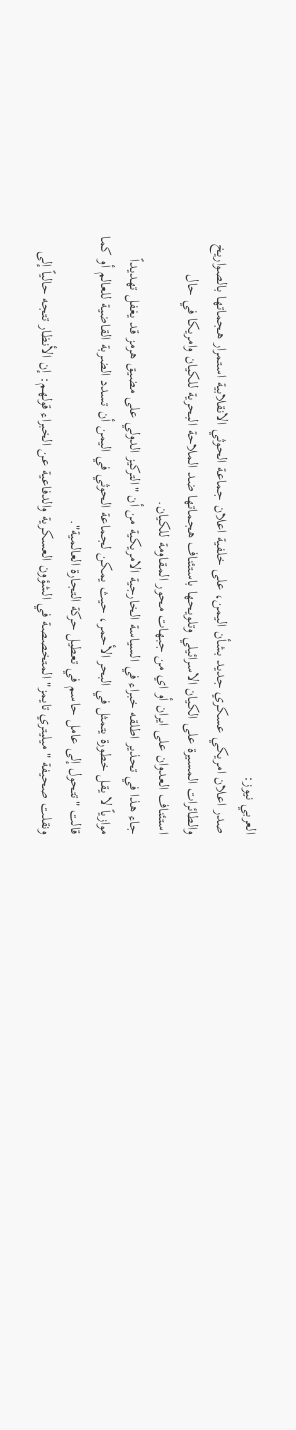العربي نيوز:
صدر اعلان امريكي عسكري جديد بشأن اليمن، على خلفية اعلان جماعة الحوثي الانقلابية استمرار هجماتها بالصواريخ والطائرات المسيرة على الكيان الاسرائيلي وتلويحها باستئناف هجماتها ضد الملاحة البحرية للكيان وامريكا في حال استئناف العدوان على ايران أو اي من جبهات محور المقاومة للكيان.
جاء هذا في تحذير اطلقه خبراء في السياسة الخارجية الامريكية من أن "التركيز الدولي على مضيق هرمز قد يغفل تهديداً موازياً لا يقل خطورة يتمثل في البحر الأحمر، حيث يمكن لجماعة الحوثي في اليمن أن تسدد الضربة القاضية للعالم أو كما قالت "تتحول إلى عامل حاسم في تعطيل حركة التجارة العالمية".
ونقلت صحيفة "ميليتري تايمز" المتخصصة في الشؤون العسكرية والدفاعية عن الخبراء قولهم: إن الأنظار تتجه حالياً إلى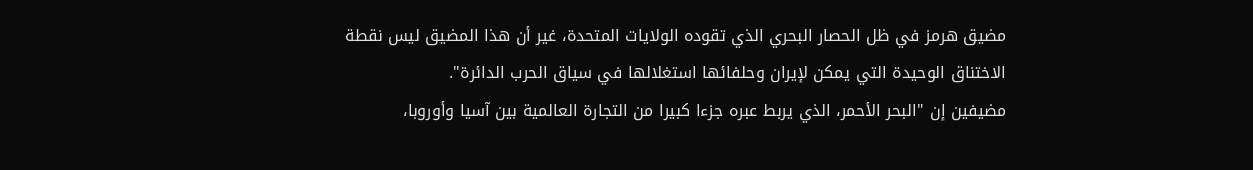مضيق هرمز في ظل الحصار البحري الذي تقوده الولايات المتحدة، غير أن هذا المضيق ليس نقطة الاختناق الوحيدة التي يمكن لإيران وحلفائها استغلالها في سياق الحرب الدائرة".
مضيفين إن "البحر الأحمر، الذي يربط عبره جزءا كبيرا من التجارة العالمية بين آسيا وأوروبا،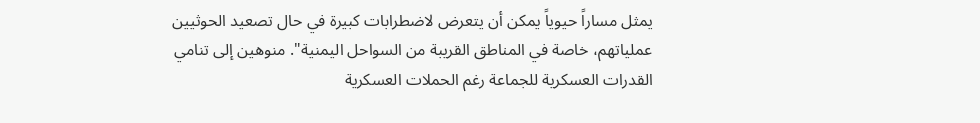يمثل مساراً حيوياً يمكن أن يتعرض لاضطرابات كبيرة في حال تصعيد الحوثيين عملياتهم، خاصة في المناطق القريبة من السواحل اليمنية". منوهين إلى تنامي القدرات العسكرية للجماعة رغم الحملات العسكرية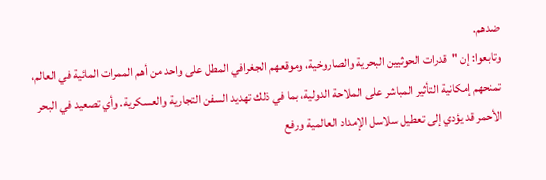ضدهم.
وتابعوا: إن "قدرات الحوثيين البحرية والصاروخية، وموقعهم الجغرافي المطل على واحد من أهم الممرات المائية في العالم، تمنحهم إمكانية التأثير المباشر على الملاحة الدولية، بما في ذلك تهديد السفن التجارية والعسكرية. وأي تصعيد في البحر الأحمر قد يؤدي إلى تعطيل سلاسل الإمداد العالمية ورفع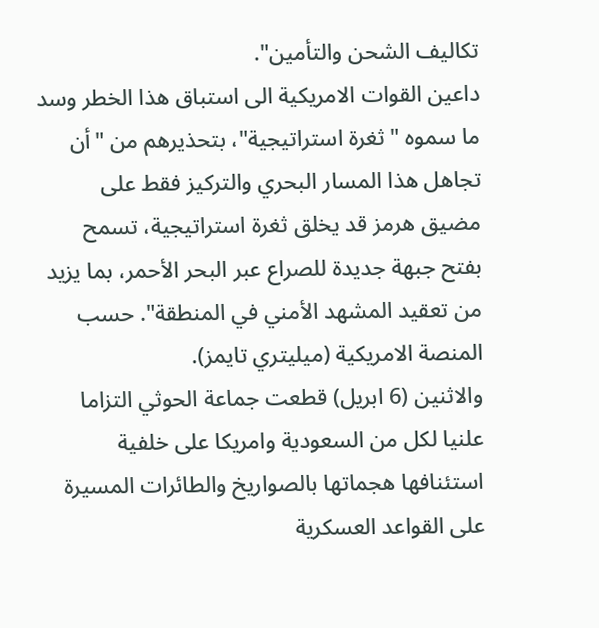تكاليف الشحن والتأمين".
داعين القوات الامريكية الى استباق هذا الخطر وسد ما سموه "ثغرة استراتيجية"، بتحذيرهم من "أن تجاهل هذا المسار البحري والتركيز فقط على مضيق هرمز قد يخلق ثغرة استراتيجية، تسمح بفتح جبهة جديدة للصراع عبر البحر الأحمر، بما يزيد من تعقيد المشهد الأمني في المنطقة". حسب المنصة الامريكية (ميليتري تايمز).
والاثنين (6 ابريل) قطعت جماعة الحوثي التزاما علنيا لكل من السعودية وامريكا على خلفية استئنافها هجماتها بالصواريخ والطائرات المسيرة على القواعد العسكرية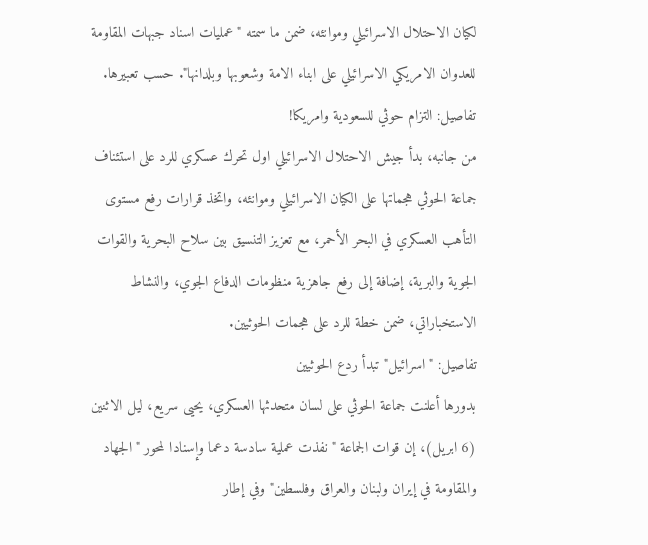لكيان الاحتلال الاسرائيلي وموانئه، ضمن ما سمته "عمليات اسناد جبهات المقاومة للعدوان الامريكي الاسرائيلي على ابناء الامة وشعوبها وبلدانها". حسب تعبيرها.
تفاصيل: التزام حوثي للسعودية وامريكا!
من جانبه، بدأ جيش الاحتلال الاسرائيلي اول تحرك عسكري للرد على استئناف جماعة الحوثي هجماتها على الكيان الاسرائيلي وموانئه، واتخذ قرارات رفع مستوى التأهب العسكري في البحر الأحمر، مع تعزيز التنسيق بين سلاح البحرية والقوات الجوية والبرية، إضافة إلى رفع جاهزية منظومات الدفاع الجوي، والنشاط الاستخباراتي، ضمن خطة للرد على هجمات الحوثيين.
تفاصيل: "اسرائيل" تبدأ ردع الحوثيين
بدورها أعلنت جماعة الحوثي على لسان متحدثها العسكري، يحيى سريع، ليل الاثنين (6 ابريل)، إن قوات الجماعة "نفذت عملية سادسة دعما وإسنادا لمحور "الجهاد والمقاومة في إيران ولبنان والعراق وفلسطين" وفي إطار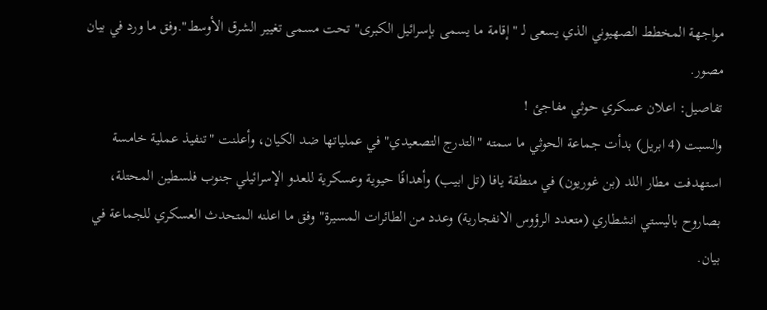مواجهة المخطط الصهيوني الذي يسعى لـ "إقامة ما يسمى بإسرائيل الكبرى" تحت مسمى تغيير الشرق الأوسط".وفق ما ورد في بيان مصور.
تفاصيل: اعلان عسكري حوثي مفاجئ !
والسبت (4 ابريل) بدأت جماعة الحوثي ما سمته "التدرج التصعيدي" في عملياتها ضد الكيان، وأعلنت "تنفيذ عملية خامسة استهدفت مطار اللد (بن غوريون) في منطقة يافا (تل ابيب) وأهدافًا حيوية وعسكرية للعدو الإسرائيلي جنوب فلسطين المحتلة، بصاروح باليستي انشطاري (متعدد الرؤوس الانفجارية) وعدد من الطائرات المسيرة" وفق ما اعلنه المتحدث العسكري للجماعة في بيان.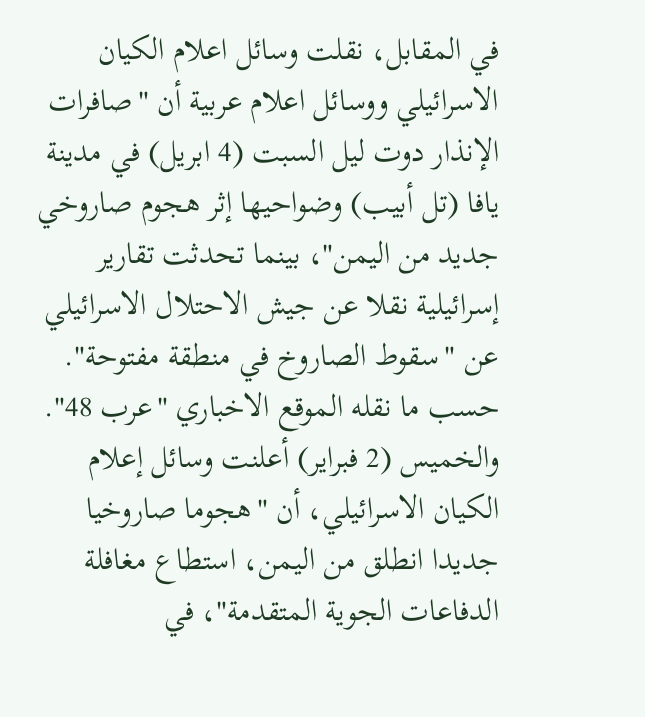في المقابل، نقلت وسائل اعلام الكيان الاسرائيلي ووسائل اعلام عربية أن "صافرات الإنذار دوت ليل السبت (4 ابريل) في مدينة يافا (تل أبيب) وضواحيها إثر هجوم صاروخي جديد من اليمن"، بينما تحدثت تقارير إسرائيلية نقلا عن جيش الاحتلال الاسرائيلي عن "سقوط الصاروخ في منطقة مفتوحة". حسب ما نقله الموقع الاخباري "عرب 48".
والخميس (2 فبراير) أعلنت وسائل إعلام الكيان الاسرائيلي، أن "هجوما صاروخيا جديدا انطلق من اليمن، استطاع مغافلة الدفاعات الجوية المتقدمة"، في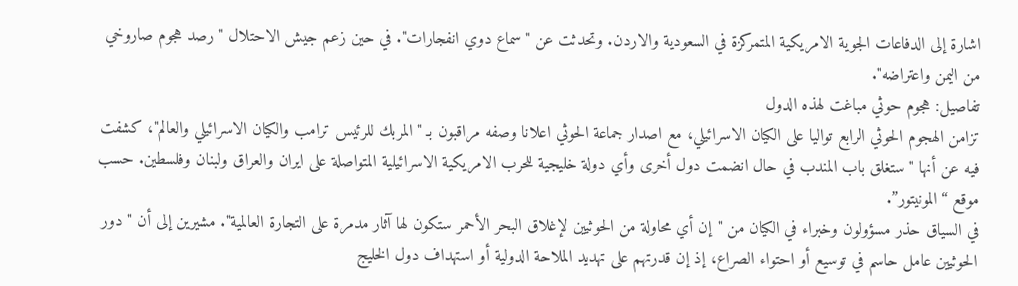اشارة إلى الدفاعات الجوية الامريكية المتمركزة في السعودية والاردن. وتحدثت عن "سماع دوي انفجارات". في حين زعم جيش الاحتلال "رصد هجوم صاروخي من اليمن واعتراضه".
تفاصيل: هجوم حوثي مباغت لهذه الدول
تزامن الهجوم الحوثي الرابع تواليا على الكيان الاسرائيلي، مع اصدار جماعة الحوثي اعلانا وصفه مراقبون بـ "المربك للرئيس ترامب والكيان الاسرائيلي والعالم"، كشفت فيه عن أنها "ستغلق باب المندب في حال انضمت دول أخرى وأي دولة خليجية للحرب الامريكية الاسرائيلية المتواصلة على ايران والعراق ولبنان وفلسطين. حسب موقع “المونيتور”.
في السياق حذر مسؤولون وخبراء في الكيان من "إن أي محاولة من الحوثيين لإغلاق البحر الأحمر ستكون لها آثار مدمرة على التجارة العالمية". مشيرين إلى أن "دور الحوثيين عامل حاسم في توسيع أو احتواء الصراع، إذ إن قدرتهم على تهديد الملاحة الدولية أو استهداف دول الخليج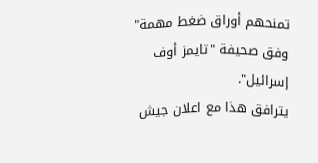تمنحهم أوراق ضغط مهمة" وفق صحيفة "تايمز أوف إسرائيل".
يترافق هذا مع اعلان جيش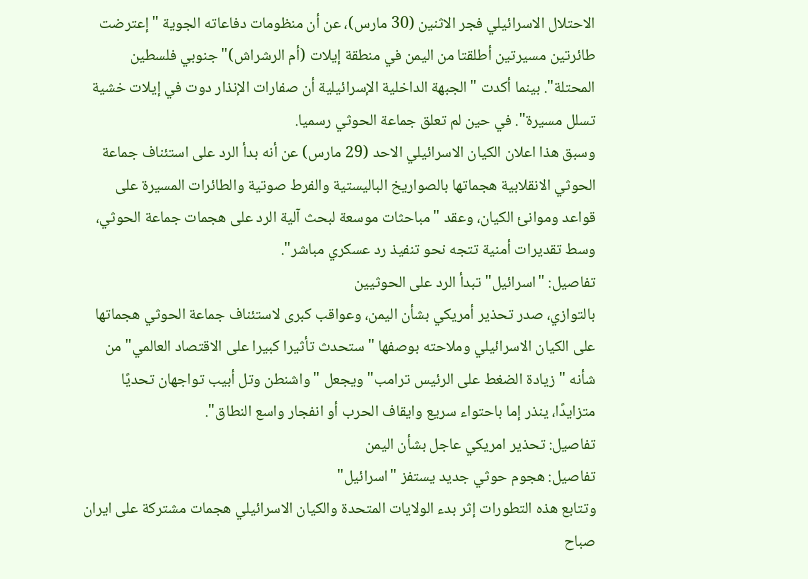الاحتلال الاسرائيلي فجر الاثنين (30 مارس)، عن أن منظومات دفاعاته الجوية "إعترضت طائرتين مسيرتين أطلقتا من اليمن في منطقة إيلات (أم الرشراش)" جنوبي فلسطين المحتلة". بينما أكدت "الجبهة الداخلية الإسرائيلية أن صفارات الإنذار دوت في إيلات خشية تسلل مسيرة". في حين لم تعلق جماعة الحوثي رسميا.
وسبق هذا اعلان الكيان الاسرائيلي الاحد (29 مارس) عن أنه بدأ الرد على استئناف جماعة الحوثي الانقلابية هجماتها بالصواريخ الباليستية والفرط صوتية والطائرات المسيرة على قواعد وموانئ الكيان، وعقد "مباحثات موسعة لبحث آلية الرد على هجمات جماعة الحوثي، وسط تقديرات أمنية تتجه نحو تنفيذ رد عسكري مباشر".
تفاصيل: "اسرائيل" تبدأ الرد على الحوثيين
بالتوازي، صدر تحذير أمريكي بشأن اليمن، وعواقب كبرى لاستئناف جماعة الحوثي هجماتها على الكيان الاسرائيلي وملاحته بوصفها "ستحدث تأثيرا كبيرا على الاقتصاد العالمي" من شأنه "زيادة الضغط على الرئيس ترامب" ويجعل "واشنطن وتل أبيب تواجهان تحديًا متزايدًا، ينذر إما باحتواء سريع وايقاف الحرب أو انفجار واسع النطاق".
تفاصيل: تحذير امريكي عاجل بشأن اليمن
تفاصيل: هجوم حوثي جديد يستفز "اسرائيل"
وتتابع هذه التطورات إثر بدء الولايات المتحدة والكيان الاسرائيلي هجمات مشتركة على ايران صباح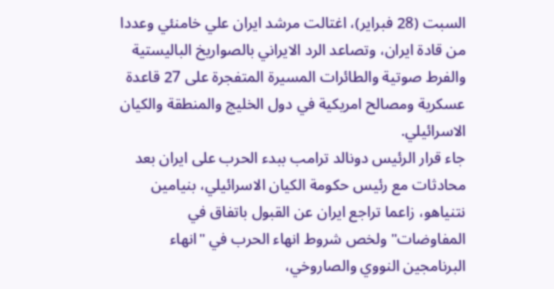السبت (28 فبراير)، اغتالت مرشد ايران علي خامنئي وعددا من قادة ايران، وتصاعد الرد الايراني بالصواريخ الباليستية والفرط صوتية والطائرات المسيرة المتفجرة على 27 قاعدة عسكرية ومصالح امريكية في دول الخليج والمنطقة والكيان الاسرائيلي.
جاء قرار الرئيس دونالد ترامب ببدء الحرب على ايران بعد محادثات مع رئيس حكومة الكيان الاسرائيلي، بنيامين نتنياهو، زاعما تراجع ايران عن القبول باتفاق في المفاوضات" ولخص شروط انهاء الحرب في "انهاء البرنامجين النووي والصاروخي،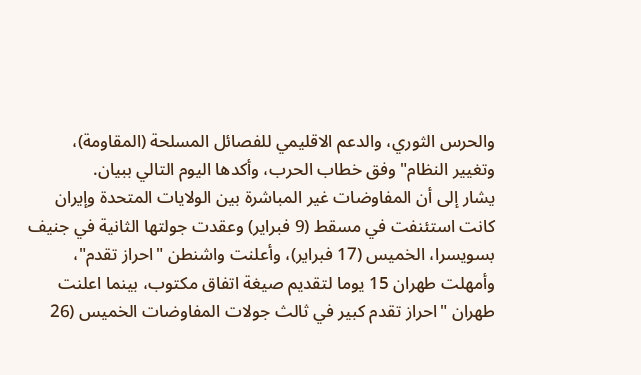والحرس الثوري، والدعم الاقليمي للفصائل المسلحة (المقاومة)، وتغيير النظام" وفق خطاب الحرب، وأكدها اليوم التالي ببيان.
يشار إلى أن المفاوضات غير المباشرة بين الولايات المتحدة وإيران كانت استئنفت في مسقط (9 فبراير) وعقدت جولتها الثانية في جنيف بسويسرا، الخميس (17 فبراير)، وأعلنت واشنطن "احراز تقدم"، وأمهلت طهران 15 يوما لتقديم صيغة اتفاق مكتوب، بينما اعلنت طهران "احراز تقدم كبير في ثالث جولات المفاوضات الخميس (26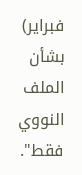فبراير) بشأن الملف النووي فقط".